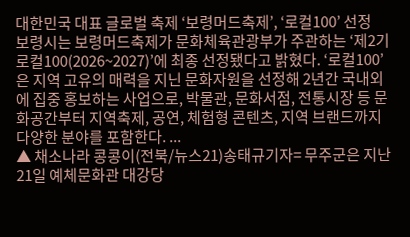대한민국 대표 글로벌 축제 ‘보령머드축제’, ‘로컬100’ 선정
보령시는 보령머드축제가 문화체육관광부가 주관하는 ‘제2기 로컬100(2026~2027)’에 최종 선정됐다고 밝혔다. ‘로컬100’은 지역 고유의 매력을 지닌 문화자원을 선정해 2년간 국내외에 집중 홍보하는 사업으로, 박물관, 문화서점, 전통시장 등 문화공간부터 지역축제, 공연, 체험형 콘텐츠, 지역 브랜드까지 다양한 분야를 포함한다. ...
▲ 채소나라 콩콩이(전북/뉴스21)송태규기자= 무주군은 지난 21일 예체문화관 대강당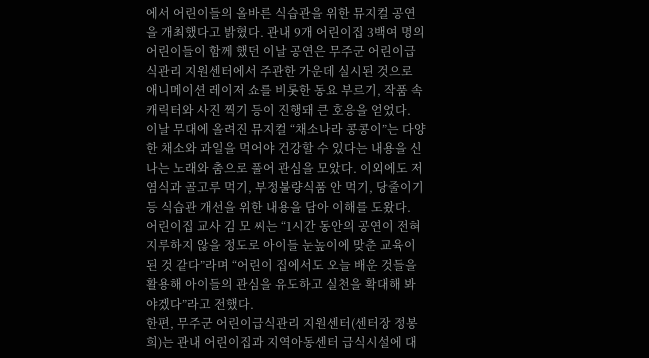에서 어린이들의 올바른 식습관을 위한 뮤지컬 공연을 개최했다고 밝혔다. 관내 9개 어린이집 3백여 명의 어린이들이 함께 했던 이날 공연은 무주군 어린이급식관리 지원센터에서 주관한 가운데 실시된 것으로 애니메이션 레이저 쇼를 비롯한 동요 부르기, 작품 속 캐릭터와 사진 찍기 등이 진행돼 큰 호응을 얻었다.
이날 무대에 올려진 뮤지컬 “채소나라 콩콩이”는 다양한 채소와 과일을 먹어야 건강할 수 있다는 내용을 신나는 노래와 춤으로 풀어 관심을 모았다. 이외에도 저염식과 골고루 먹기, 부정불량식품 안 먹기, 당줄이기 등 식습관 개선을 위한 내용을 담아 이해를 도왔다.
어린이집 교사 김 모 씨는 “1시간 동안의 공연이 전혀 지루하지 않을 정도로 아이들 눈높이에 맞춘 교육이 된 것 같다”라며 “어린이 집에서도 오늘 배운 것들을 활용해 아이들의 관심을 유도하고 실천을 확대해 봐야겠다”라고 전했다.
한편, 무주군 어린이급식관리 지원센터(센터장 정봉희)는 관내 어린이집과 지역아동센터 급식시설에 대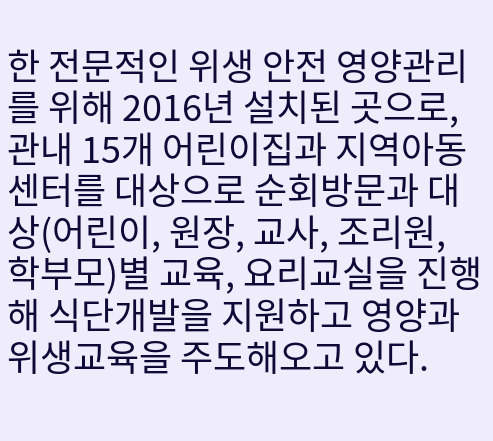한 전문적인 위생 안전 영양관리를 위해 2016년 설치된 곳으로, 관내 15개 어린이집과 지역아동센터를 대상으로 순회방문과 대상(어린이, 원장, 교사, 조리원, 학부모)별 교육, 요리교실을 진행해 식단개발을 지원하고 영양과 위생교육을 주도해오고 있다.